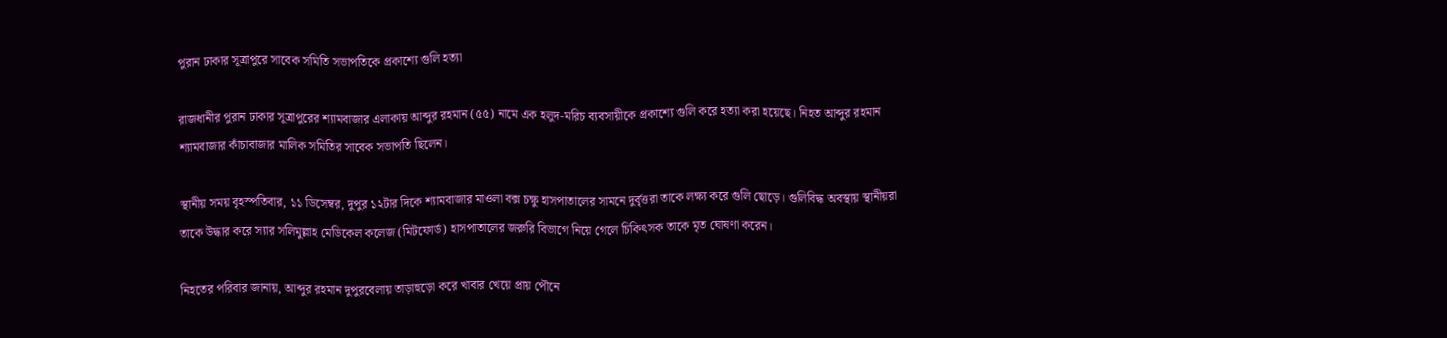পুরান ঢাকার সূত্রাপুরে সাবেক সমিতি সভাপতিকে প্রকাশ্যে গুলি হত্যা

রাজধানীর পুরান ঢাকার সূত্রাপুরের শ্যামবাজার এলাকায় আব্দুর রহমান (৫৫) নামে এক হলুদ-মরিচ ব্যবসায়ীকে প্রকাশ্যে গুলি করে হত্যা করা হয়েছে। নিহত আব্দুর রহমান শ্যামবাজার কাঁচাবাজার মালিক সমিতির সাবেক সভাপতি ছিলেন।

স্থানীয় সময় বৃহস্পতিবার, ১১ ডিসেম্বর, দুপুর ১২টার দিকে শ্যামবাজার মাওলা বক্স চক্ষু হাসপাতালের সামনে দুর্বৃত্তরা তাকে লক্ষ্য করে গুলি ছোড়ে। গুলিবিদ্ধ অবস্থায় স্থানীয়রা তাকে উদ্ধার করে স্যার সলিমুল্লাহ মেডিকেল কলেজ (মিটফোর্ড) হাসপাতালের জরুরি বিভাগে নিয়ে গেলে চিকিৎসক তাকে মৃত ঘোষণা করেন।

নিহতের পরিবার জানায়, আব্দুর রহমান দুপুরবেলায় তাড়াহুড়ো করে খাবার খেয়ে প্রায় পৌনে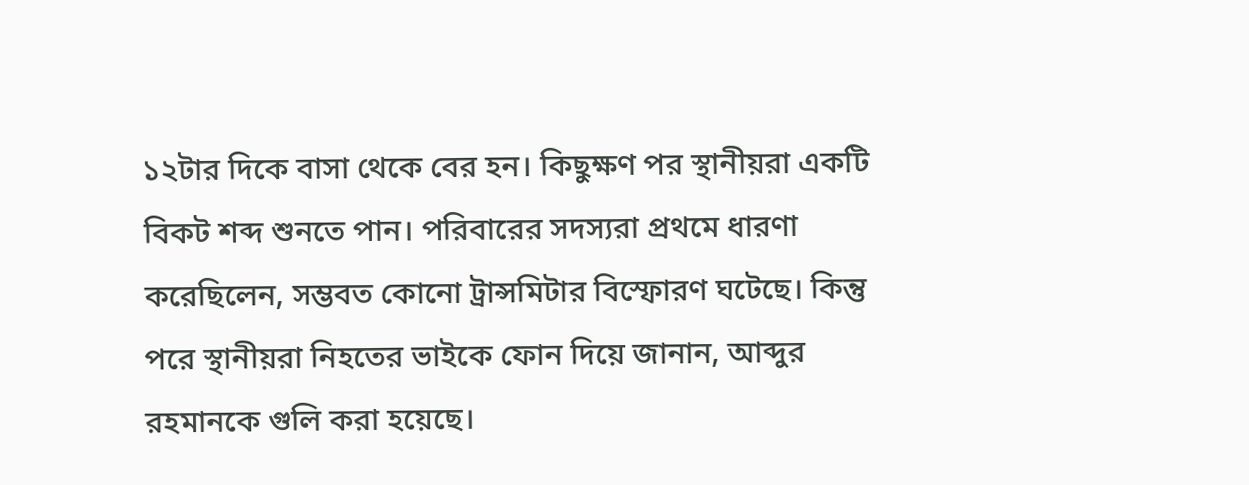১২টার দিকে বাসা থেকে বের হন। কিছুক্ষণ পর স্থানীয়রা একটি বিকট শব্দ শুনতে পান। পরিবারের সদস্যরা প্রথমে ধারণা করেছিলেন, সম্ভবত কোনো ট্রান্সমিটার বিস্ফোরণ ঘটেছে। কিন্তু পরে স্থানীয়রা নিহতের ভাইকে ফোন দিয়ে জানান, আব্দুর রহমানকে গুলি করা হয়েছে।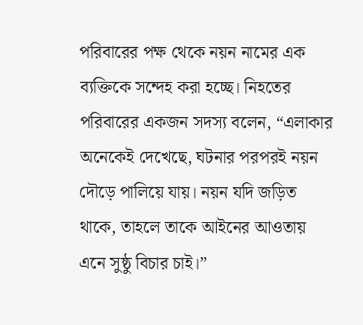পরিবারের পক্ষ থেকে নয়ন নামের এক ব্যক্তিকে সন্দেহ করা হচ্ছে। নিহতের পরিবারের একজন সদস্য বলেন, “এলাকার অনেকেই দেখেছে, ঘটনার পরপরই নয়ন দৌড়ে পালিয়ে যায়। নয়ন যদি জড়িত থাকে, তাহলে তাকে আইনের আওতায় এনে সুষ্ঠু বিচার চাই।”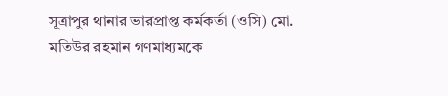সূত্রাপুর থানার ভারপ্রাপ্ত কর্মকর্তা (ওসি) মো. মতিউর রহমান গণমাধ্যমকে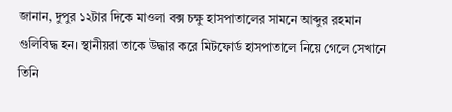জানান, দুপুর ১২টার দিকে মাওলা বক্স চক্ষু হাসপাতালের সামনে আব্দুর রহমান গুলিবিদ্ধ হন। স্থানীয়রা তাকে উদ্ধার করে মিটফোর্ড হাসপাতালে নিয়ে গেলে সেখানে তিনি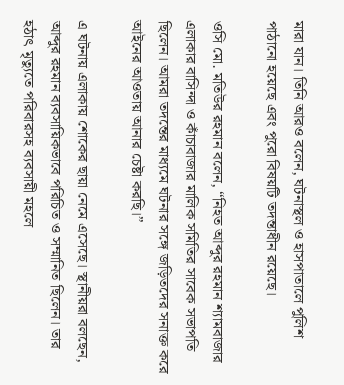মারা যান। তিনি আরও বলেন, ঘটনাস্থল ও হাসপাতালে পুলিশ পাঠানো হয়েছে এবং পুরো বিষয়টি তদন্তাধীন রয়েছে।

ওসি মো. মতিউর রহমান বলেন, “নিহত আব্দুর রহমান শ্যামবাজার এলাকার বাসিন্দা ও কাঁচাবাজার মালিক সমিতির সাবেক সভাপতি ছিলেন। আমরা তদন্তের মাধ্যমে ঘটনার সঙ্গে জড়িতদের সনাক্ত করে আইনের আওতায় আনার চেষ্টা করছি।”

এ ঘটনায় এলাকায় শোকের ছায়া নেমে এসেছে। স্থানীয়রা বলছেন, আব্দুর রহমান ব্যবসায়িকভাবে পরিচিত ও সম্মানিত ছিলেন। তার হঠাৎ মৃত্যুতে পরিবারসহ ব্যবসায়ী মহলে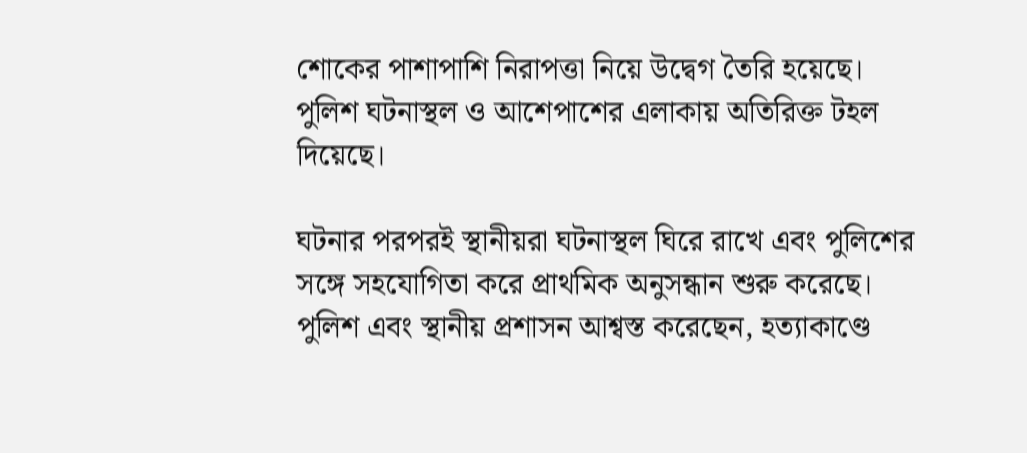শোকের পাশাপাশি নিরাপত্তা নিয়ে উদ্বেগ তৈরি হয়েছে। পুলিশ ঘটনাস্থল ও আশেপাশের এলাকায় অতিরিক্ত টহল দিয়েছে।

ঘটনার পরপরই স্থানীয়রা ঘটনাস্থল ঘিরে রাখে এবং পুলিশের সঙ্গে সহযোগিতা করে প্রাথমিক অনুসন্ধান শুরু করেছে। পুলিশ এবং স্থানীয় প্রশাসন আশ্বস্ত করেছেন, হত্যাকাণ্ডে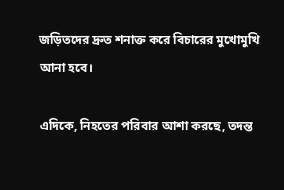জড়িতদের দ্রুত শনাক্ত করে বিচারের মুখোমুখি আনা হবে।

এদিকে, নিহতের পরিবার আশা করছে, তদন্ত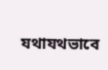যথাযথভাবে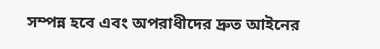সম্পন্ন হবে এবং অপরাধীদের দ্রুত আইনের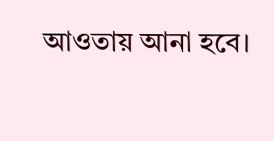আওতায় আনা হবে।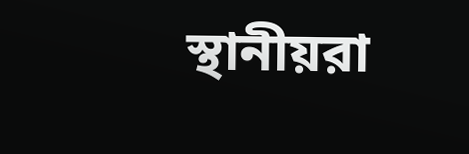স্থানীয়রা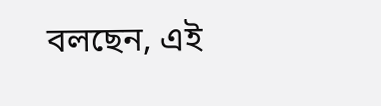বলছেন, এই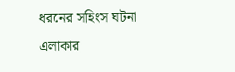ধরনের সহিংস ঘটনা এলাকার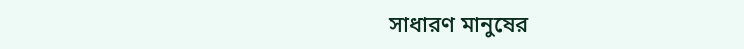সাধারণ মানুষের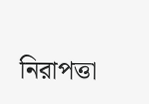নিরাপত্তা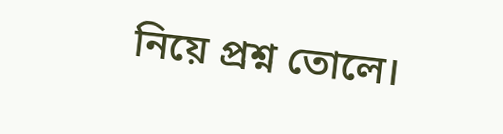নিয়ে প্রশ্ন তোলে।